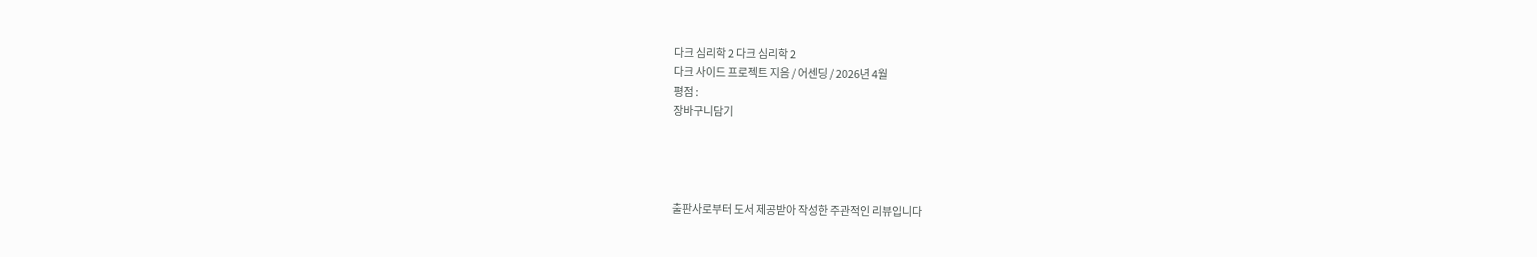다크 심리학 2 다크 심리학 2
다크 사이드 프로젝트 지음 / 어센딩 / 2026년 4월
평점 :
장바구니담기




출판사로부터 도서 제공받아 작성한 주관적인 리뷰입니다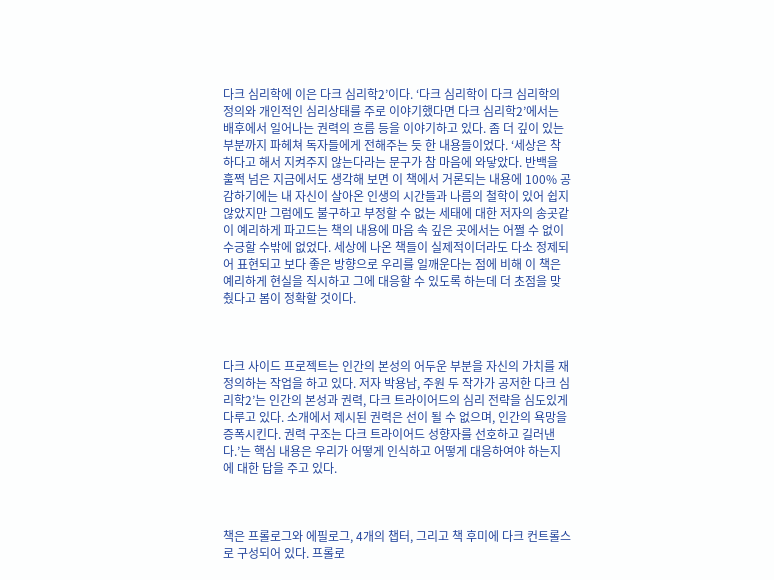다크 심리학에 이은 다크 심리학2’이다. ‘다크 심리학이 다크 심리학의 정의와 개인적인 심리상태를 주로 이야기했다면 다크 심리학2’에서는 배후에서 일어나는 권력의 흐름 등을 이야기하고 있다. 좀 더 깊이 있는 부분까지 파헤쳐 독자들에게 전해주는 듯 한 내용들이었다. ‘세상은 착하다고 해서 지켜주지 않는다라는 문구가 참 마음에 와닿았다. 반백을 훌쩍 넘은 지금에서도 생각해 보면 이 책에서 거론되는 내용에 100% 공감하기에는 내 자신이 살아온 인생의 시간들과 나름의 철학이 있어 쉽지 않았지만 그럼에도 불구하고 부정할 수 없는 세태에 대한 저자의 송곳같이 예리하게 파고드는 책의 내용에 마음 속 깊은 곳에서는 어쩔 수 없이 수긍할 수밖에 없었다. 세상에 나온 책들이 실제적이더라도 다소 정제되어 표현되고 보다 좋은 방향으로 우리를 일깨운다는 점에 비해 이 책은 예리하게 현실을 직시하고 그에 대응할 수 있도록 하는데 더 초점을 맞췄다고 봄이 정확할 것이다.



다크 사이드 프로젝트는 인간의 본성의 어두운 부분을 자신의 가치를 재정의하는 작업을 하고 있다. 저자 박용남, 주원 두 작가가 공저한 다크 심리학2’는 인간의 본성과 권력, 다크 트라이어드의 심리 전략을 심도있게 다루고 있다. 소개에서 제시된 권력은 선이 될 수 없으며, 인간의 욕망을 증폭시킨다. 권력 구조는 다크 트라이어드 성향자를 선호하고 길러낸다.’는 핵심 내용은 우리가 어떻게 인식하고 어떻게 대응하여야 하는지에 대한 답을 주고 있다.



책은 프롤로그와 에필로그, 4개의 챕터, 그리고 책 후미에 다크 컨트롤스로 구성되어 있다. 프롤로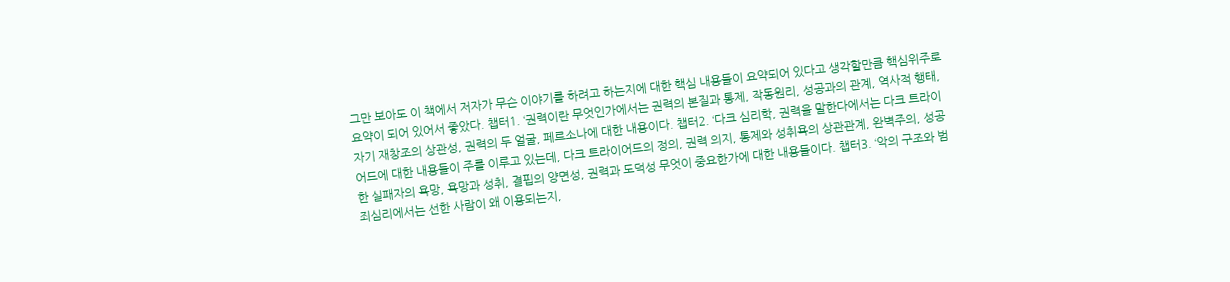그만 보아도 이 책에서 저자가 무슨 이야기를 하려고 하는지에 대한 핵심 내용들이 요약되어 있다고 생각할만큼 핵심위주로 요약이 되어 있어서 좋았다. 챕터1. ‘권력이란 무엇인가에서는 권력의 본질과 통제, 작동원리, 성공과의 관계, 역사적 행태, 자기 재창조의 상관성, 권력의 두 얼굴, 페르소나에 대한 내용이다. 챕터2. ‘다크 심리학, 권력을 말한다에서는 다크 트라이어드에 대한 내용들이 주를 이루고 있는데, 다크 트라이어드의 정의, 권력 의지, 통제와 성취욕의 상관관계, 완벽주의, 성공한 실패자의 욕망, 욕망과 성취, 결핍의 양면성, 권력과 도덕성 무엇이 중요한가에 대한 내용들이다. 챕터3. ‘악의 구조와 범죄심리에서는 선한 사람이 왜 이용되는지,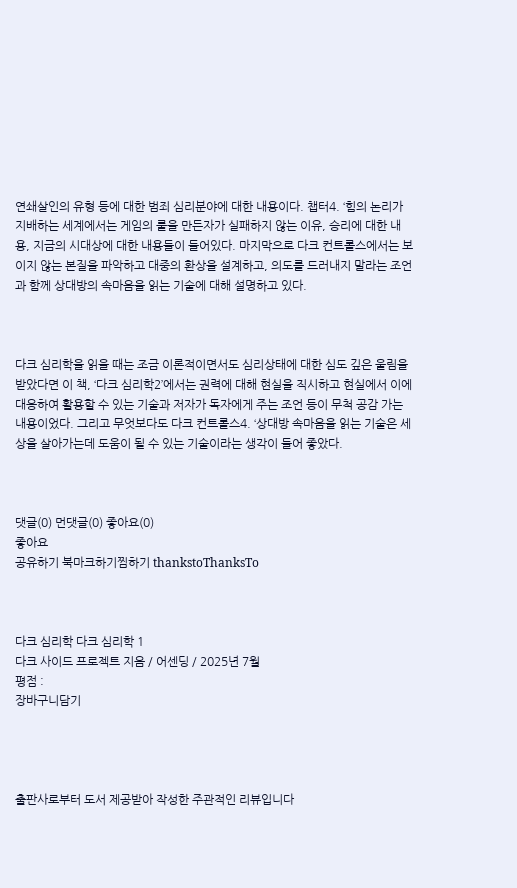연쇄살인의 유형 등에 대한 범죄 심리분야에 대한 내용이다. 챕터4. ‘힘의 논리가 지배하는 세계에서는 게임의 룰을 만든자가 실패하지 않는 이유, 승리에 대한 내용, 지금의 시대상에 대한 내용들이 들어있다. 마지막으로 다크 컨트롤스에서는 보이지 않는 본질을 파악하고 대중의 환상을 설계하고, 의도를 드러내지 말라는 조언과 함께 상대방의 속마음을 읽는 기술에 대해 설명하고 있다.



다크 심리학을 읽을 때는 조금 이론적이면서도 심리상태에 대한 심도 깊은 울림을 받았다면 이 책, ‘다크 심리학2’에서는 권력에 대해 현실을 직시하고 현실에서 이에 대응하여 활용할 수 있는 기술과 저자가 독자에게 주는 조언 등이 무척 공감 가는 내용이었다. 그리고 무엇보다도 다크 컨트롤스4. ‘상대방 속마음을 읽는 기술은 세상을 살아가는데 도움이 될 수 있는 기술이라는 생각이 들어 좋았다.



댓글(0) 먼댓글(0) 좋아요(0)
좋아요
공유하기 북마크하기찜하기 thankstoThanksTo



다크 심리학 다크 심리학 1
다크 사이드 프로젝트 지음 / 어센딩 / 2025년 7월
평점 :
장바구니담기




출판사로부터 도서 제공받아 작성한 주관적인 리뷰입니다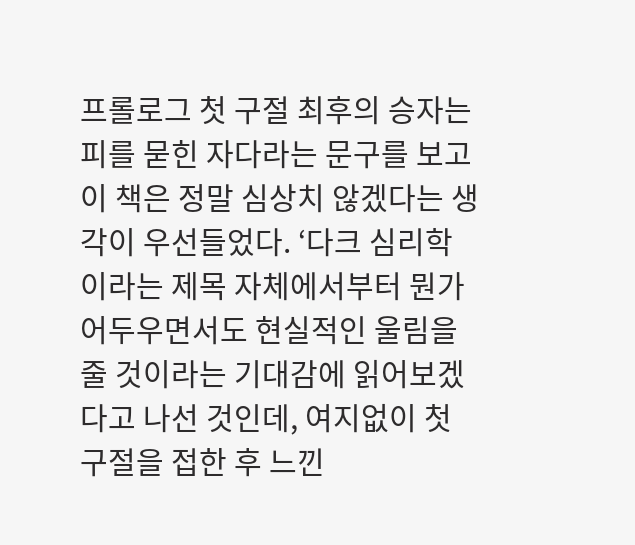프롤로그 첫 구절 최후의 승자는 피를 묻힌 자다라는 문구를 보고 이 책은 정말 심상치 않겠다는 생각이 우선들었다. ‘다크 심리학이라는 제목 자체에서부터 뭔가 어두우면서도 현실적인 울림을 줄 것이라는 기대감에 읽어보겠다고 나선 것인데, 여지없이 첫 구절을 접한 후 느낀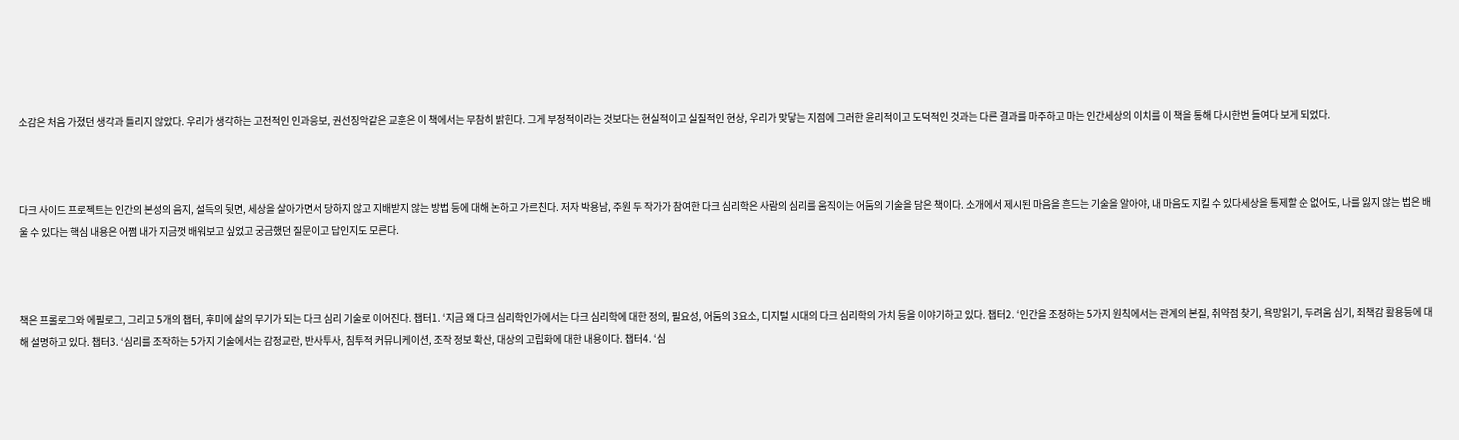소감은 처음 가졌던 생각과 틀리지 않았다. 우리가 생각하는 고전적인 인과응보, 권선징악같은 교훈은 이 책에서는 무참히 밝힌다. 그게 부정적이라는 것보다는 현실적이고 실질적인 현상, 우리가 맞닿는 지점에 그러한 윤리적이고 도덕적인 것과는 다른 결과를 마주하고 마는 인간세상의 이치를 이 책을 통해 다시한번 들여다 보게 되었다.



다크 사이드 프로젝트는 인간의 본성의 음지, 설득의 뒷면, 세상을 살아가면서 당하지 않고 지배받지 않는 방법 등에 대해 논하고 가르친다. 저자 박용남, 주원 두 작가가 참여한 다크 심리학은 사람의 심리를 움직이는 어둠의 기술을 담은 책이다. 소개에서 제시된 마음을 흔드는 기술을 알아야, 내 마음도 지킬 수 있다세상을 통제할 순 없어도, 나를 잃지 않는 법은 배울 수 있다는 핵심 내용은 어쩜 내가 지금껏 배워보고 싶었고 궁금했던 질문이고 답인지도 모른다.



책은 프롤로그와 에필로그, 그리고 5개의 챕터, 후미에 삶의 무기가 되는 다크 심리 기술로 이어진다. 챕터1. ‘지금 왜 다크 심리학인가에서는 다크 심리학에 대한 정의, 필요성, 어둠의 3요소, 디지털 시대의 다크 심리학의 가치 등을 이야기하고 있다. 챕터2. ‘인간을 조정하는 5가지 원칙에서는 관계의 본질, 취약점 찾기, 욕망읽기, 두려움 심기, 죄책감 활용등에 대해 설명하고 있다. 챕터3. ‘심리를 조작하는 5가지 기술에서는 감정교란, 반사투사, 침투적 커뮤니케이션, 조작 정보 확산, 대상의 고립화에 대한 내용이다. 챕터4. ‘심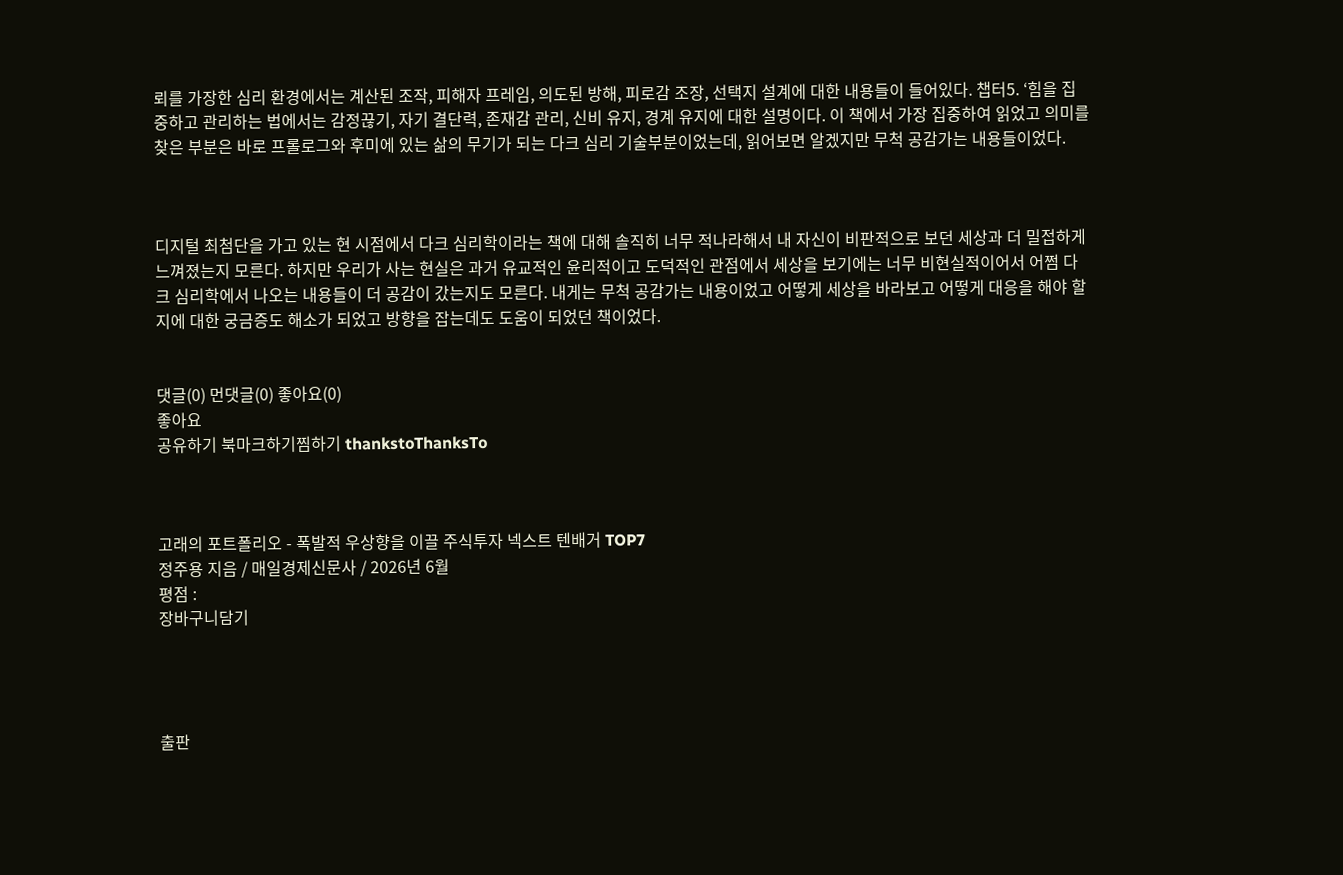뢰를 가장한 심리 환경에서는 계산된 조작, 피해자 프레임, 의도된 방해, 피로감 조장, 선택지 설계에 대한 내용들이 들어있다. 챕터5. ‘힘을 집중하고 관리하는 법에서는 감정끊기, 자기 결단력, 존재감 관리, 신비 유지, 경계 유지에 대한 설명이다. 이 책에서 가장 집중하여 읽었고 의미를 찾은 부분은 바로 프롤로그와 후미에 있는 삶의 무기가 되는 다크 심리 기술부분이었는데, 읽어보면 알겠지만 무척 공감가는 내용들이었다.



디지털 최첨단을 가고 있는 현 시점에서 다크 심리학이라는 책에 대해 솔직히 너무 적나라해서 내 자신이 비판적으로 보던 세상과 더 밀접하게 느껴졌는지 모른다. 하지만 우리가 사는 현실은 과거 유교적인 윤리적이고 도덕적인 관점에서 세상을 보기에는 너무 비현실적이어서 어쩜 다크 심리학에서 나오는 내용들이 더 공감이 갔는지도 모른다. 내게는 무척 공감가는 내용이었고 어떻게 세상을 바라보고 어떻게 대응을 해야 할지에 대한 궁금증도 해소가 되었고 방향을 잡는데도 도움이 되었던 책이었다.


댓글(0) 먼댓글(0) 좋아요(0)
좋아요
공유하기 북마크하기찜하기 thankstoThanksTo



고래의 포트폴리오 - 폭발적 우상향을 이끌 주식투자 넥스트 텐배거 TOP7
정주용 지음 / 매일경제신문사 / 2026년 6월
평점 :
장바구니담기




출판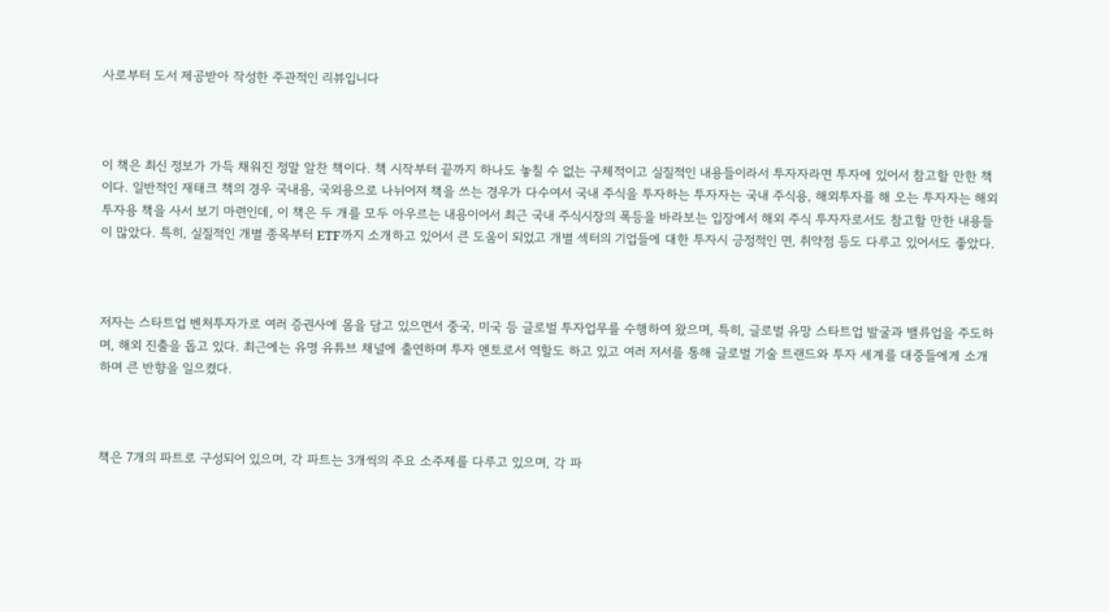사로부터 도서 제공받아 작성한 주관적인 리뷰입니다



이 책은 최신 정보가 가득 채워진 정말 알찬 책이다. 책 시작부터 끝까지 하나도 놓칠 수 없는 구체적이고 실질적인 내용들이라서 투자자라면 투자에 있어서 참고할 만한 책이다. 일반적인 재태크 책의 경우 국내용, 국외용으로 나뉘어져 책을 쓰는 경우가 다수여서 국내 주식을 투자하는 투자자는 국내 주식용, 해외투자를 해 오는 투자자는 해외 투자용 책을 사서 보기 마련인데, 이 책은 두 개를 모두 아우르는 내용이어서 최근 국내 주식시장의 폭등을 바라보는 입장에서 해외 주식 투자자로서도 참고할 만한 내용들이 많았다. 특히, 실질적인 개별 종목부터 ETF까지 소개하고 있어서 큰 도움이 되었고 개별 섹터의 기업들에 대한 투자시 긍정적인 면, 취약점 등도 다루고 있어서도 좋았다.



저자는 스타트업 벤처투자가로 여러 증권사에 몸을 담고 있으면서 중국, 미국 등 글로벌 투자업무를 수행하여 왔으며, 특히, 글로벌 유망 스타트업 발굴과 밸류업을 주도하며, 해외 진출을 돕고 있다. 최근에는 유명 유튜브 채널에 출연하며 투자 멘토로서 역할도 하고 있고 여러 저서를 통해 글로벌 기술 트랜드와 투자 세계를 대중들에게 소개하며 큰 반향을 일으켰다.



책은 7개의 파트로 구성되어 있으며, 각 파트는 3개씩의 주요 소주제를 다루고 있으며, 각 파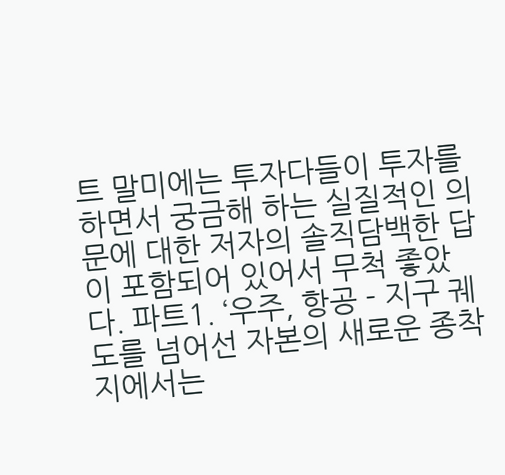트 말미에는 투자다들이 투자를 하면서 궁금해 하는 실질적인 의문에 대한 저자의 솔직담백한 답이 포함되어 있어서 무척 좋았다. 파트1. ‘우주, 항공 - 지구 궤도를 넘어선 자본의 새로운 종착지에서는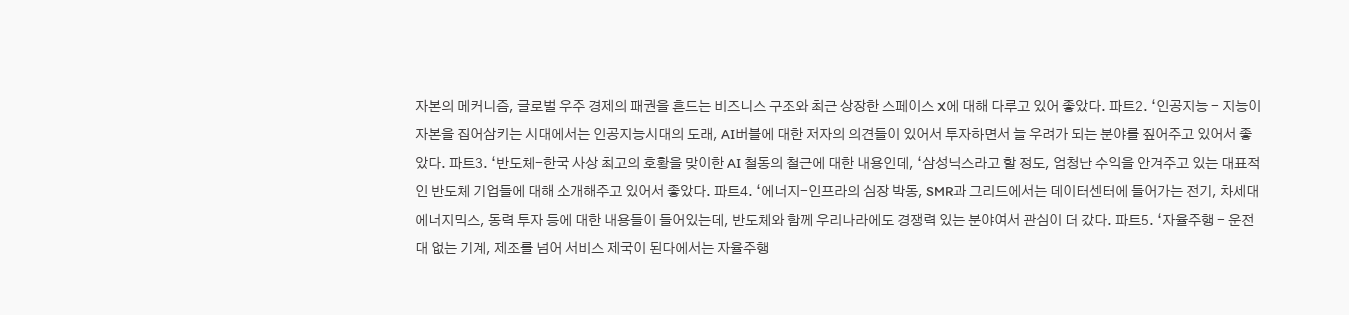자본의 메커니즘, 글로벌 우주 경제의 패권을 흔드는 비즈니스 구조와 최근 상장한 스페이스 X에 대해 다루고 있어 좋았다. 파트2. ‘인공지능 - 지능이 자본을 집어삼키는 시대에서는 인공지능시대의 도래, AI버블에 대한 저자의 의견들이 있어서 투자하면서 늘 우려가 되는 분야를 짚어주고 있어서 좋았다. 파트3. ‘반도체-한국 사상 최고의 호황을 맞이한 AI 철동의 철근에 대한 내용인데, ‘삼성닉스라고 할 정도, 엄청난 수익을 안겨주고 있는 대표적인 반도체 기업들에 대해 소개해주고 있어서 좋았다. 파트4. ‘에너지-인프라의 심장 박동, SMR과 그리드에서는 데이터센터에 들어가는 전기, 차세대 에너지믹스, 동력 투자 등에 대한 내용들이 들어있는데, 반도체와 함께 우리나라에도 경쟁력 있는 분야여서 관심이 더 갔다. 파트5. ‘자율주행 - 운전대 없는 기계, 제조를 넘어 서비스 제국이 된다에서는 자율주행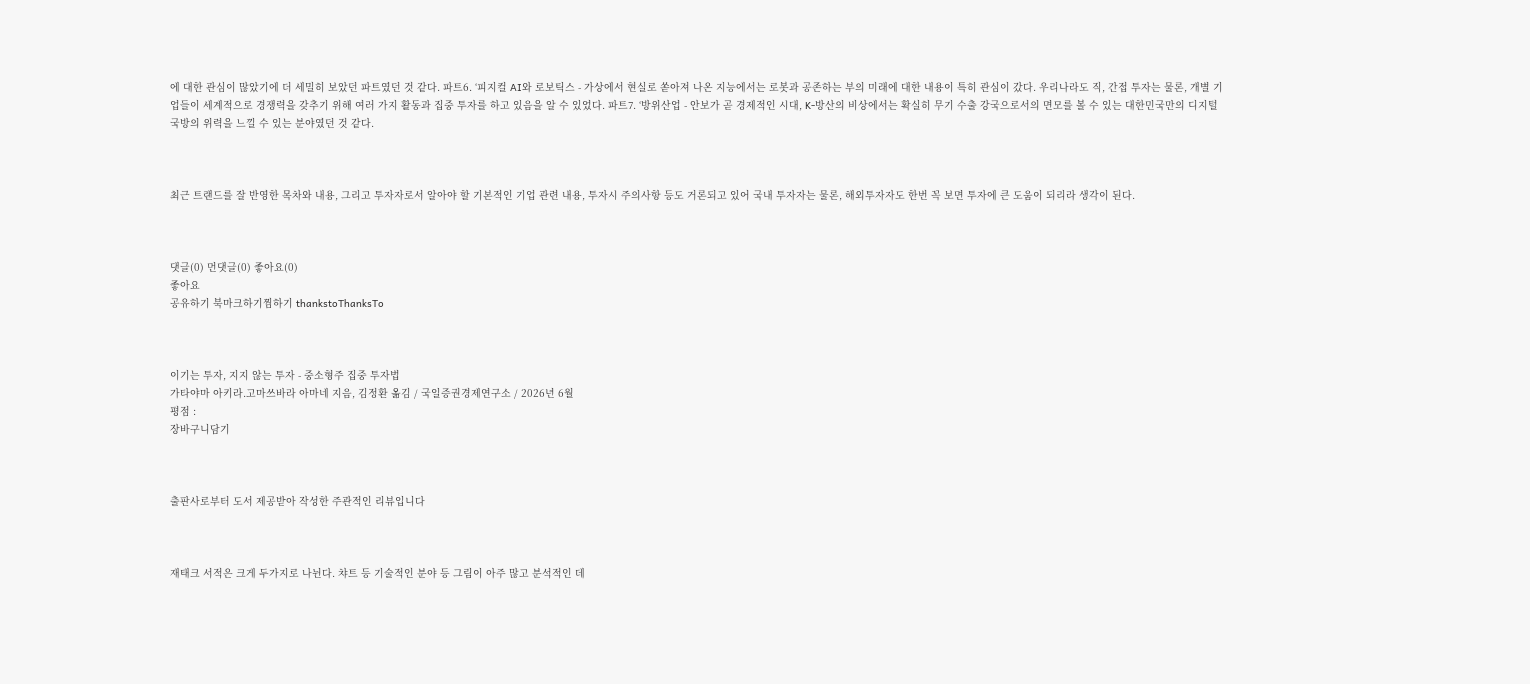에 대한 관심이 많았기에 더 세밀히 보았던 파트였던 것 같다. 파트6. ‘피지컬 AI와 로보틱스 - 가상에서 현실로 쏟아져 나온 지능에서는 로봇과 공존하는 부의 미래에 대한 내용이 특히 관심이 갔다. 우리나라도 직, 간접 투자는 물론, 개별 기업들이 세계적으로 경쟁력을 갖추기 위해 여러 가지 활동과 집중 투자를 하고 있음을 알 수 있었다. 파트7. ‘방위산업 - 안보가 곧 경제적인 시대, K-방산의 비상에서는 확실히 무기 수출 강국으로서의 면모를 볼 수 있는 대한민국만의 디지털 국방의 위력을 느낄 수 있는 분야였던 것 같다.



최근 트랜드를 잘 반영한 목차와 내용, 그리고 투자자로서 알아야 할 기본적인 기업 관련 내용, 투자시 주의사항 등도 거론되고 있어 국내 투자자는 물론, 해외투자자도 한번 꼭 보면 투자에 큰 도움이 되리라 생각이 된다.



댓글(0) 먼댓글(0) 좋아요(0)
좋아요
공유하기 북마크하기찜하기 thankstoThanksTo



이기는 투자, 지지 않는 투자 - 중소형주 집중 투자법
가타야마 아키라.고마쓰바라 아마네 지음, 김정환 옮김 / 국일증권경제연구소 / 2026년 6월
평점 :
장바구니담기



출판사로부터 도서 제공받아 작성한 주관적인 리뷰입니다



재태크 서적은 크게 두가지로 나뉜다. 챠트 등 기술적인 분야 등 그림이 아주 많고 분석적인 데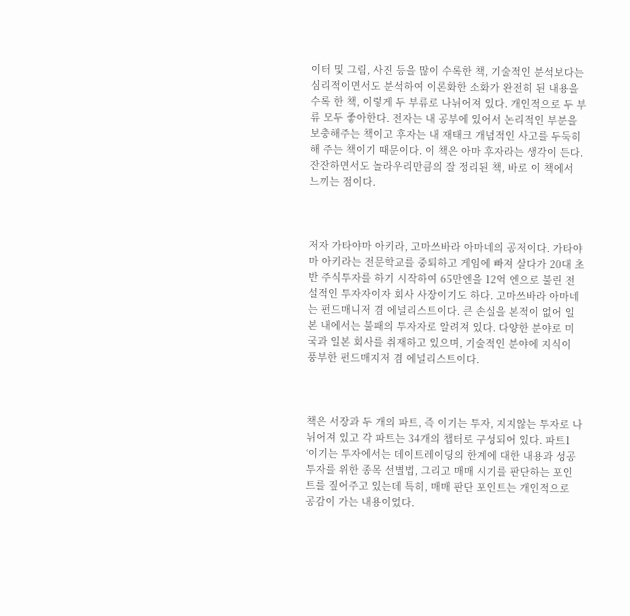이터 및 그림, 사진 등을 많이 수록한 책, 기술적인 분석보다는 심리적이면서도 분석하여 이론화한 소화가 완전히 된 내용을 수록 한 책, 이렇게 두 부류로 나뉘어져 있다. 개인적으로 두 부류 모두 좋아한다. 전자는 내 공부에 있어서 논리적인 부분을 보충해주는 책이고 후자는 내 재태크 개념적인 사고를 두둑히 해 주는 책이기 때문이다. 이 책은 아마 후자라는 생각이 든다. 잔잔하면서도 놀라우리만큼의 잘 정리된 책, 바로 이 책에서 느끼는 점이다.



저자 가타야마 아키라, 고마쓰바라 아마네의 공저이다. 가타야마 아키라는 전문학교를 중퇴하고 게임에 빠져 살다가 20대 초반 주식투자를 하기 시작하여 65만엔을 12억 엔으로 불린 전설적인 투자자이자 회사 사장이기도 하다. 고마쓰바라 아마네는 펀드매니저 겸 에널리스트이다. 큰 손실을 본적이 없어 일본 내에서는 불패의 투자자로 알려져 있다. 다양한 분야로 미국과 일본 회사를 취재하고 있으며, 기술적인 분야에 지식이 풍부한 펀드매지저 겸 에널리스트이다.



책은 서장과 두 개의 파트, 즉 이기는 투자, 지지않는 투자로 나뉘어져 있고 각 파트는 34개의 챕터로 구성되어 있다. 파트1 ‘이기는 투자에서는 데이트레이딩의 한계에 대한 내용과 성공투자를 위한 종목 선별법, 그리고 매매 시기를 판단하는 포인트를 짚어주고 있는데 특히, 매매 판단 포인트는 개인적으로 공감이 가는 내용이었다.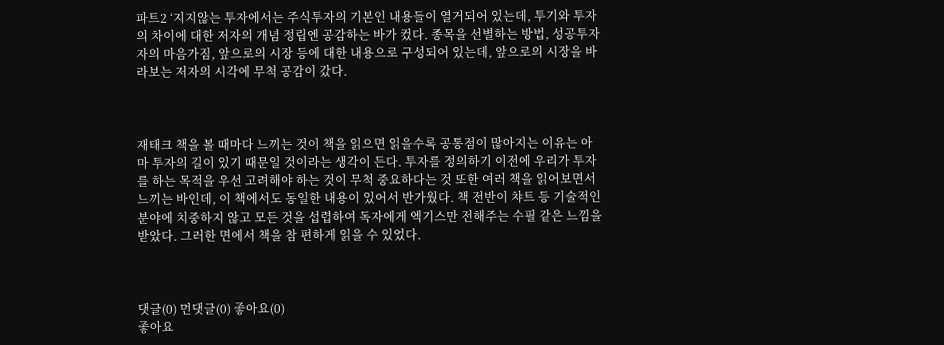파트2 ‘지지않는 투자에서는 주식투자의 기본인 내용들이 열거되어 있는데, 투기와 투자의 차이에 대한 저자의 개념 정립엔 공감하는 바가 컸다. 종목을 선별하는 방법, 성공투자자의 마음가짐, 앞으로의 시장 등에 대한 내용으로 구성되어 있는데, 앞으로의 시장을 바라보는 저자의 시각에 무척 공감이 갔다.



재태크 책을 볼 때마다 느끼는 것이 책을 읽으면 읽을수록 공통점이 많아지는 이유는 아마 투자의 길이 있기 때문일 것이라는 생각이 든다. 투자를 정의하기 이전에 우리가 투자를 하는 목적을 우선 고려해야 하는 것이 무척 중요하다는 것 또한 여러 책을 읽어보면서 느끼는 바인데, 이 책에서도 동일한 내용이 있어서 반가웠다. 책 전반이 챠트 등 기술적인 분야에 치중하지 않고 모든 것을 섭렵하여 독자에게 엑기스만 전해주는 수필 같은 느낌을 받았다. 그러한 면에서 책을 참 편하게 읽을 수 있었다.



댓글(0) 먼댓글(0) 좋아요(0)
좋아요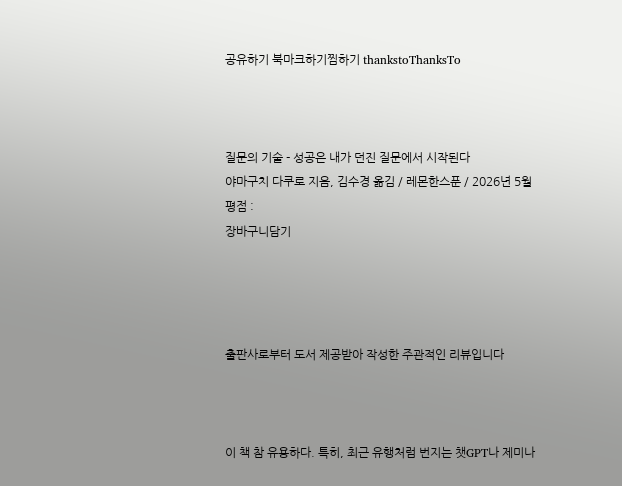공유하기 북마크하기찜하기 thankstoThanksTo



질문의 기술 - 성공은 내가 던진 질문에서 시작된다
야마구치 다쿠로 지음, 김수경 옮김 / 레몬한스푼 / 2026년 5월
평점 :
장바구니담기




출판사로부터 도서 제공받아 작성한 주관적인 리뷰입니다



이 책 참 유용하다. 특히, 최근 유행처럼 번지는 챗GPT나 제미나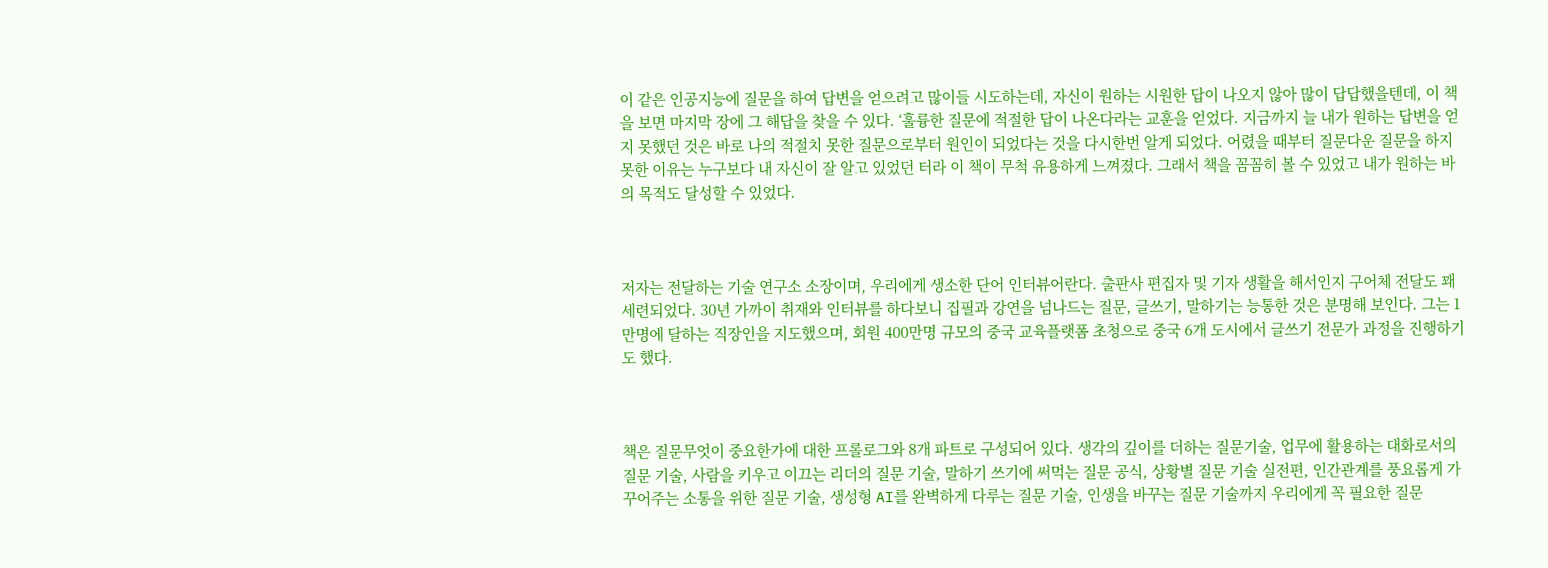이 같은 인공지능에 질문을 하여 답변을 얻으려고 많이들 시도하는데, 자신이 원하는 시원한 답이 나오지 않아 많이 답답했을텐데, 이 책을 보면 마지막 장에 그 해답을 찾을 수 있다. ‘훌륭한 질문에 적절한 답이 나온다라는 교훈을 얻었다. 지금까지 늘 내가 원하는 답변을 얻지 못했던 것은 바로 나의 적절치 못한 질문으로부터 원인이 되었다는 것을 다시한번 알게 되었다. 어렸을 때부터 질문다운 질문을 하지 못한 이유는 누구보다 내 자신이 잘 알고 있었던 터라 이 책이 무척 유용하게 느껴졌다. 그래서 책을 꼼꼼히 볼 수 있었고 내가 원하는 바의 목적도 달성할 수 있었다.



저자는 전달하는 기술 연구소 소장이며, 우리에게 생소한 단어 인터뷰어란다. 출판사 편집자 및 기자 생활을 해서인지 구어체 전달도 꽤 세련되었다. 30년 가까이 취재와 인터뷰를 하다보니 집필과 강연을 넘나드는 질문, 글쓰기, 말하기는 능통한 것은 분명해 보인다. 그는 1만명에 달하는 직장인을 지도했으며, 회원 400만명 규모의 중국 교육플랫폼 초청으로 중국 6개 도시에서 글쓰기 전문가 과정을 진행하기도 했다.



책은 질문무엇이 중요한가에 대한 프롤로그와 8개 파트로 구성되어 있다. 생각의 깊이를 더하는 질문기술, 업무에 활용하는 대화로서의 질문 기술, 사람을 키우고 이끄는 리더의 질문 기술, 말하기 쓰기에 써먹는 질문 공식, 상황별 질문 기술 실전편, 인간관계를 풍요롭게 가꾸어주는 소통을 위한 질문 기술, 생성형 AI를 완벽하게 다루는 질문 기술, 인생을 바꾸는 질문 기술까지 우리에게 꼭 필요한 질문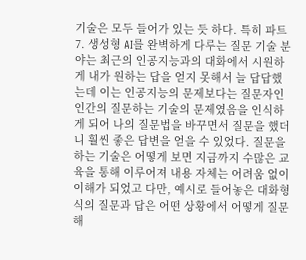기술은 모두 들어가 있는 듯 하다. 특히 파트 7. 생성형 AI를 완벽하게 다루는 질문 기술 분야는 최근의 인공지능과의 대화에서 시원하게 내가 원하는 답을 얻지 못해서 늘 답답했는데 이는 인공지능의 문제보다는 질문자인 인간의 질문하는 기술의 문제였음을 인식하게 되어 나의 질문법을 바꾸면서 질문을 했더니 훨씬 좋은 답변을 얻을 수 있었다. 질문을 하는 기술은 어떻게 보면 지금까지 수많은 교육을 통해 이루어져 내용 자체는 어려움 없이 이해가 되었고 다만, 예시로 들어놓은 대화형식의 질문과 답은 어떤 상황에서 어떻게 질문해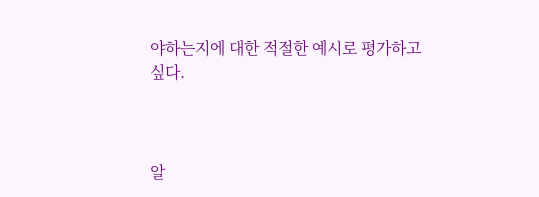야하는지에 대한 적절한 예시로 평가하고 싶다.



알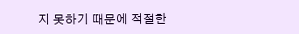지 못하기 때문에 적절한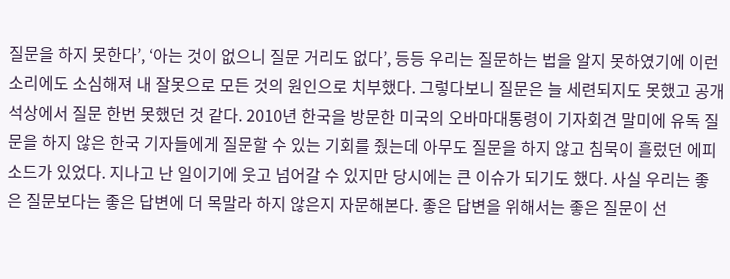질문을 하지 못한다’, ‘아는 것이 없으니 질문 거리도 없다’, 등등 우리는 질문하는 법을 알지 못하였기에 이런 소리에도 소심해져 내 잘못으로 모든 것의 원인으로 치부했다. 그렇다보니 질문은 늘 세련되지도 못했고 공개석상에서 질문 한번 못했던 것 같다. 2010년 한국을 방문한 미국의 오바마대통령이 기자회견 말미에 유독 질문을 하지 않은 한국 기자들에게 질문할 수 있는 기회를 줬는데 아무도 질문을 하지 않고 침묵이 흘렀던 에피소드가 있었다. 지나고 난 일이기에 웃고 넘어갈 수 있지만 당시에는 큰 이슈가 되기도 했다. 사실 우리는 좋은 질문보다는 좋은 답변에 더 목말라 하지 않은지 자문해본다. 좋은 답변을 위해서는 좋은 질문이 선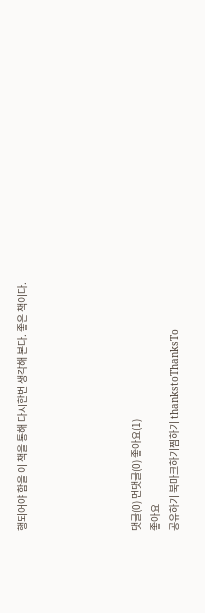행되어야 함을 이 책을 통해 다시한번 생각해 본다. 좋은 책이다.





댓글(0) 먼댓글(0) 좋아요(1)
좋아요
공유하기 북마크하기찜하기 thankstoThanksTo